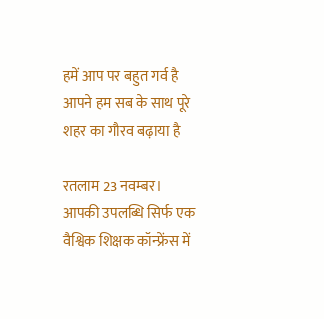हमें आप पर बहुत गर्व है आपने हम सब के साथ पूरे शहर का गौरव बढ़ाया है

रतलाम 23 नवम्बर। आपकी उपलब्धि सिर्फ एक वैश्विक शिक्षक कॉन्फ्रेंस में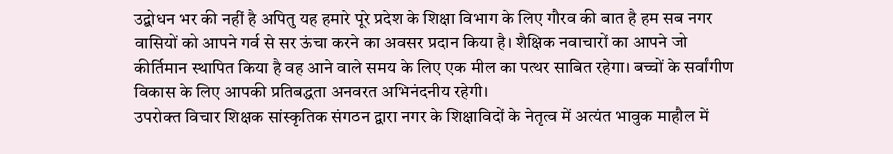उद्बोधन भर की नहीं है अपितु यह हमारे पूरे प्रदेश के शिक्षा विभाग के लिए गौरव की बात है हम सब नगर वासियों को आपने गर्व से सर ऊंचा करने का अवसर प्रदान किया है। शैक्षिक नवाचारों का आपने जो कीर्तिमान स्थापित किया है वह आने वाले समय के लिए एक मील का पत्थर साबित रहेगा। बच्चों के सर्वांगीण विकास के लिए आपकी प्रतिबद्धता अनवरत अभिनंदनीय रहेगी।
उपरोक्त विचार शिक्षक सांस्कृतिक संगठन द्वारा नगर के शिक्षाविदों के नेतृत्व में अत्यंत भावुक माहौल में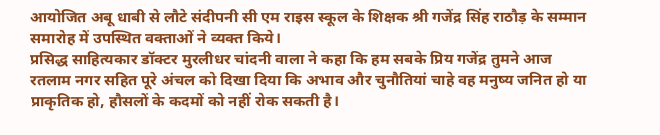आयोजित अबू धाबी से लौटे संदीपनी सी एम राइस स्कूल के शिक्षक श्री गजेंद्र सिंह राठौड़ के सम्मान समारोह में उपस्थित वक्ताओं ने व्यक्त किये।
प्रसिद्ध साहित्यकार डॉक्टर मुरलीधर चांदनी वाला ने कहा कि हम सबके प्रिय गजेंद्र तुमने आज रतलाम नगर सहित पूरे अंचल को दिखा दिया कि अभाव और चुनौतियां चाहे वह मनुष्य जनित हो या प्राकृतिक हो, हौसलों के कदमों को नहीं रोक सकती है।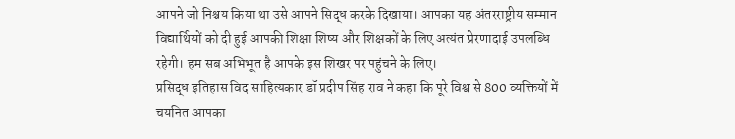आपने जो निश्चय किया था उसे आपने सिद्ध करके दिखाया। आपका यह अंतरराष्ट्रीय सम्मान विद्यार्थियों को दी हुई आपकी शिक्षा शिष्य और शिक्षकों के लिए अत्यंत प्रेरणादाई उपलब्धि रहेगी। हम सब अभिभूत है आपके इस शिखर पर पहुंचने के लिए।
प्रसिद्ध इतिहास विद साहित्यकार डॉ प्रदीप सिंह राव ने कहा कि पूरे विश्व से 800 व्यक्तियों में चयनित आपका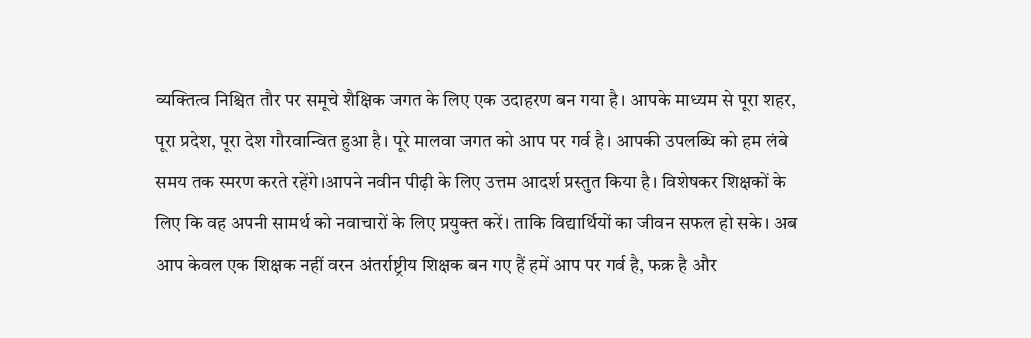व्यक्तित्व निश्चित तौर पर समूचे शैक्षिक जगत के लिए एक उदाहरण बन गया है। आपके माध्यम से पूरा शहर, पूरा प्रदेश, पूरा देश गौरवान्वित हुआ है। पूरे मालवा जगत को आप पर गर्व है। आपकी उपलब्धि को हम लंबे समय तक स्मरण करते रहेंगे।आपने नवीन पीढ़ी के लिए उत्तम आदर्श प्रस्तुत किया है। विशेषकर शिक्षकों के लिए कि वह अपनी सामर्थ को नवाचारों के लिए प्रयुक्त करें। ताकि विद्यार्थियों का जीवन सफल हो सके। अब आप केवल एक शिक्षक नहीं वरन अंतर्राष्ट्रीय शिक्षक बन गए हैं हमें आप पर गर्व है, फक्र है और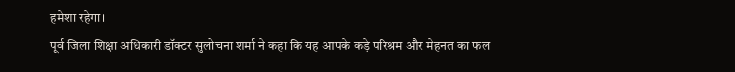हमेशा रहेगा।
पूर्व जिला शिक्षा अधिकारी डॉक्टर सुलोचना शर्मा ने कहा कि यह आपके कड़े परिश्रम और मेहनत का फल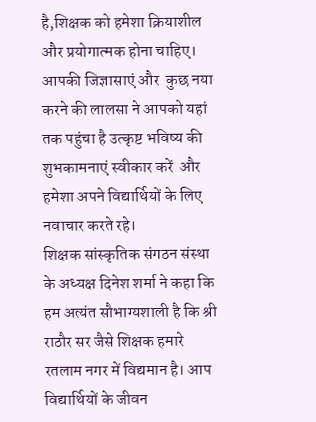है,शिक्षक को हमेशा क्रियाशील और प्रयोगात्मक होना चाहिए। आपकी जिज्ञासाएं और  कुछ नया करने की लालसा ने आपको यहां तक पहुंचा है उत्कृष्ट भविष्य की शुभकामनाएं स्वीकार करें  और हमेशा अपने विद्यार्थियों के लिए नवाचार करते रहे।
शिक्षक सांस्कृतिक संगठन संस्था के अध्यक्ष दिनेश शर्मा ने कहा कि हम अत्यंत सौभाग्यशाली है कि श्री राठौर सर जैसे शिक्षक हमारे रतलाम नगर में विद्यमान है। आप विद्यार्थियों के जीवन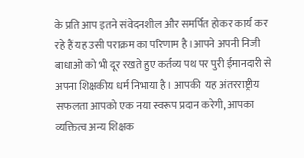के प्रति आप इतने संवेदनशील और समर्पित होकर कार्य कर रहे हैं यह उसी पराक्रम का परिणाम है।आपने अपनी निजी बाधाओ को भी दूर रखते हुए कर्तव्य पथ पर पुरी ईमानदारी से अपना शिक्षकीय धर्म निभाया है। आपकी  यह अंतरराष्ट्रीय सफलता आपको एक नया स्वरूप प्रदान करेगी, आपका व्यक्तित्व अन्य शिक्षक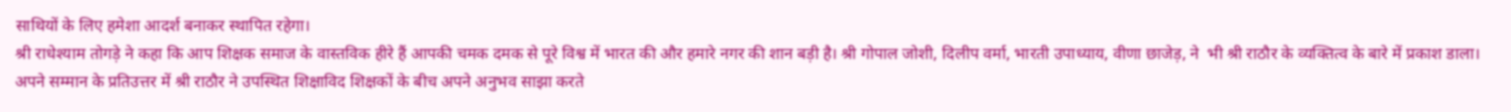साथियों के लिए हमेशा आदर्श बनाकर स्थापित रहेगा।
श्री राधेश्याम तोगड़े ने कहा कि आप शिक्षक समाज के वास्तविक हीरे हैं आपकी चमक दमक से पूरे विश्व में भारत की और हमारे नगर की शान बड़ी है। श्री गोपाल जोशी, दिलीप वर्मा, भारती उपाध्याय, वीणा छाजेड़, ने  भी श्री राठौर के व्यक्तित्व के बारे में प्रकाश डाला।
अपने सम्मान के प्रतिउत्तर में श्री राठौर ने उपस्थित शिक्षाविद शिक्षकों के बीच अपने अनुभव साझा करते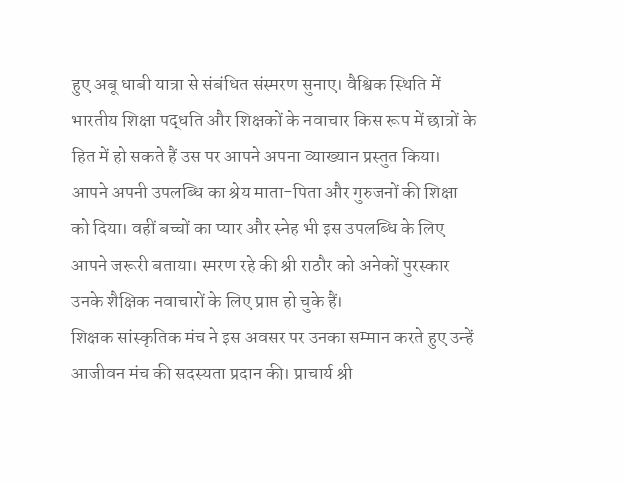हुए अबू धाबी यात्रा से संबंधित संस्मरण सुनाए। वैश्विक स्थिति में भारतीय शिक्षा पद्धति और शिक्षकों के नवाचार किस रूप में छात्रों के हित में हो सकते हैं उस पर आपने अपना व्याख्यान प्रस्तुत किया। आपने अपनी उपलब्धि का श्रेय माता-पिता और गुरुजनों की शिक्षा को दिया। वहीं बच्चों का प्यार और स्नेह भी इस उपलब्धि के लिए आपने जरूरी बताया। स्मरण रहे की श्री राठौर को अनेकों पुरस्कार उनके शैक्षिक नवाचारों के लिए प्राप्त हो चुके हैं।
शिक्षक सांस्कृतिक मंच ने इस अवसर पर उनका सम्मान करते हुए उन्हें आजीवन मंच की सदस्यता प्रदान की। प्राचार्य श्री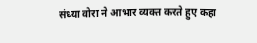संध्या वोरा ने आभार व्यक्त करते हुए कहा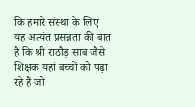कि हमारे संस्था के लिए यह अत्यंत प्रसन्नता की बात है कि श्री राठौड़ साब जैसे शिक्षक यहां बच्चों को पढ़ा रहे हैं जो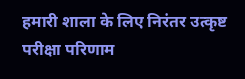हमारी शाला के लिए निरंतर उत्कृष्ट परीक्षा परिणाम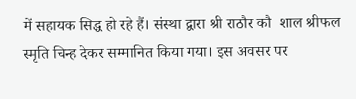में सहायक सिद्ध हो रहे हैं। संस्था द्वारा श्री राठौर कौ  शाल श्रीफल स्मृति चिन्ह देकर सम्मानित किया गया। इस अवसर पर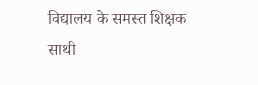विद्यालय के समस्त शिक्षक साथी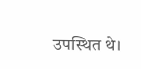उपस्थित थे।